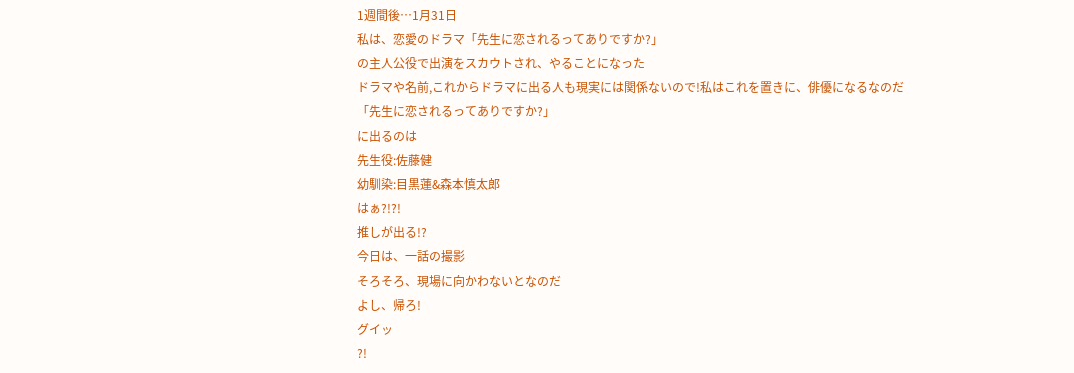1週間後…1月31日
私は、恋愛のドラマ「先生に恋されるってありですか?」
の主人公役で出演をスカウトされ、やることになった
ドラマや名前,これからドラマに出る人も現実には関係ないので!私はこれを置きに、俳優になるなのだ
「先生に恋されるってありですか?」
に出るのは
先生役:佐藤健
幼馴染:目黒蓮&森本慎太郎
はぁ?!?!
推しが出る!?
今日は、一話の撮影
そろそろ、現場に向かわないとなのだ
よし、帰ろ!
グイッ
?!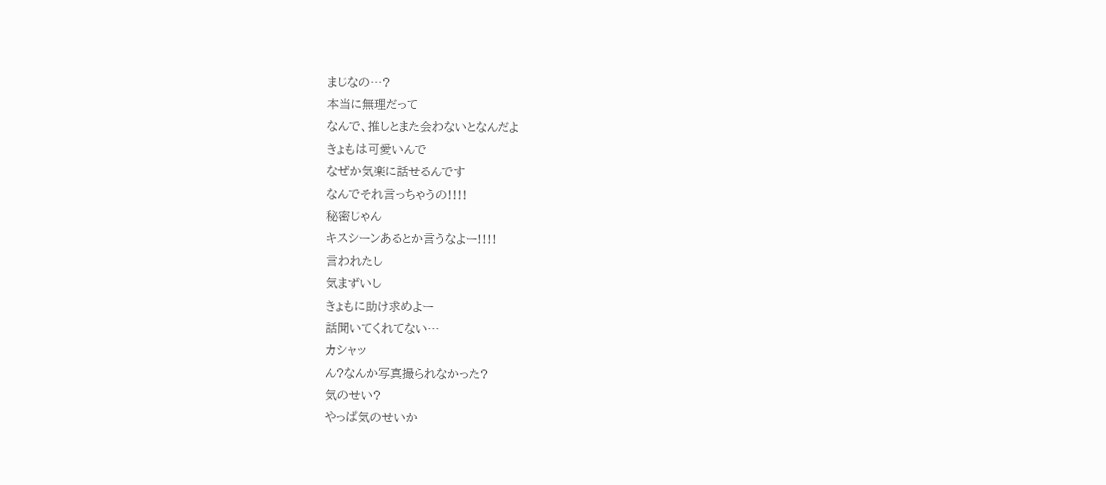まじなの…?
本当に無理だって
なんで、推しとまた会わないとなんだよ
きょもは可愛いんで
なぜか気楽に話せるんです
なんでそれ言っちゃうの!!!!
秘密じゃん
キスシーンあるとか言うなよー!!!!
言われたし
気まずいし
きょもに助け求めよー
話聞いてくれてない…
カシャッ
ん?なんか写真撮られなかった?
気のせい?
やっぱ気のせいか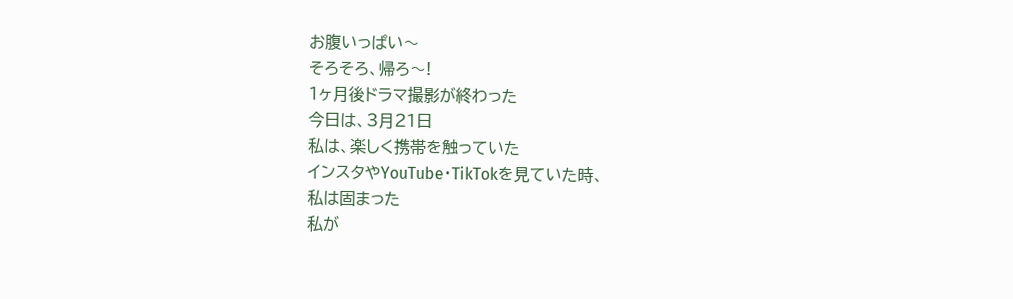お腹いっぱい〜
そろそろ、帰ろ〜!
1ヶ月後ドラマ撮影が終わった
今日は、3月21日
私は、楽しく携帯を触っていた
インスタやYouTube・TikTokを見ていた時、
私は固まった
私が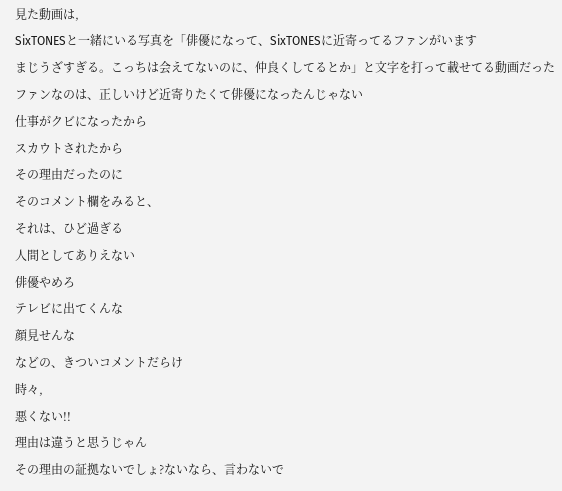見た動画は,
SixTONESと一緒にいる写真を「俳優になって、SixTONESに近寄ってるファンがいます
まじうざすぎる。こっちは会えてないのに、仲良くしてるとか」と文字を打って載せてる動画だった
ファンなのは、正しいけど近寄りたくて俳優になったんじゃない
仕事がクビになったから
スカウトされたから
その理由だったのに
そのコメント欄をみると、
それは、ひど過ぎる
人間としてありえない
俳優やめろ
テレビに出てくんな
顔見せんな
などの、きついコメントだらけ
時々,
悪くない!!
理由は違うと思うじゃん
その理由の証拠ないでしょ?ないなら、言わないで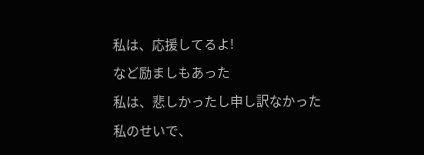私は、応援してるよ!
など励ましもあった
私は、悲しかったし申し訳なかった
私のせいで、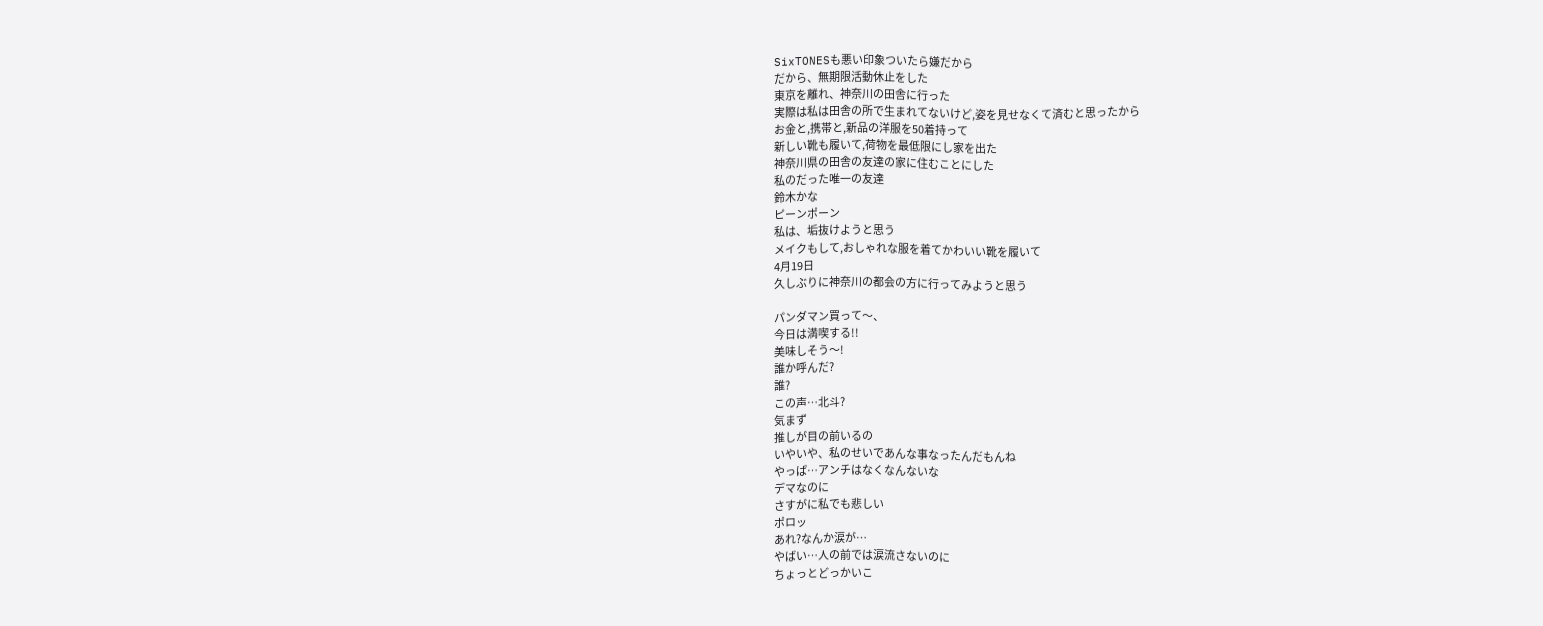SixTONESも悪い印象ついたら嫌だから
だから、無期限活動休止をした
東京を離れ、神奈川の田舎に行った
実際は私は田舎の所で生まれてないけど,姿を見せなくて済むと思ったから
お金と,携帯と,新品の洋服を50着持って
新しい靴も履いて,荷物を最低限にし家を出た
神奈川県の田舎の友達の家に住むことにした
私のだった唯一の友達
鈴木かな
ピーンポーン
私は、垢抜けようと思う
メイクもして,おしゃれな服を着てかわいい靴を履いて
4月19日
久しぶりに神奈川の都会の方に行ってみようと思う

パンダマン買って〜、
今日は満喫する!!
美味しそう〜!
誰か呼んだ?
誰?
この声…北斗?
気まず
推しが目の前いるの
いやいや、私のせいであんな事なったんだもんね
やっぱ…アンチはなくなんないな
デマなのに
さすがに私でも悲しい
ポロッ
あれ?なんか涙が…
やばい…人の前では涙流さないのに
ちょっとどっかいこ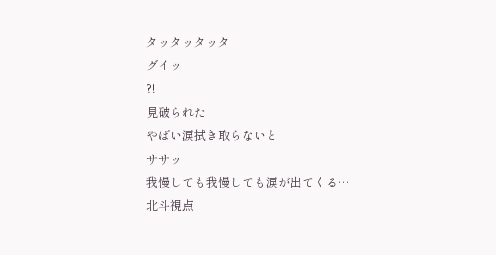タッタッタッタ
グイッ
?!
見破られた
やばい涙拭き取らないと
ササッ
我慢しても我慢しても涙が出てくる…
北斗視点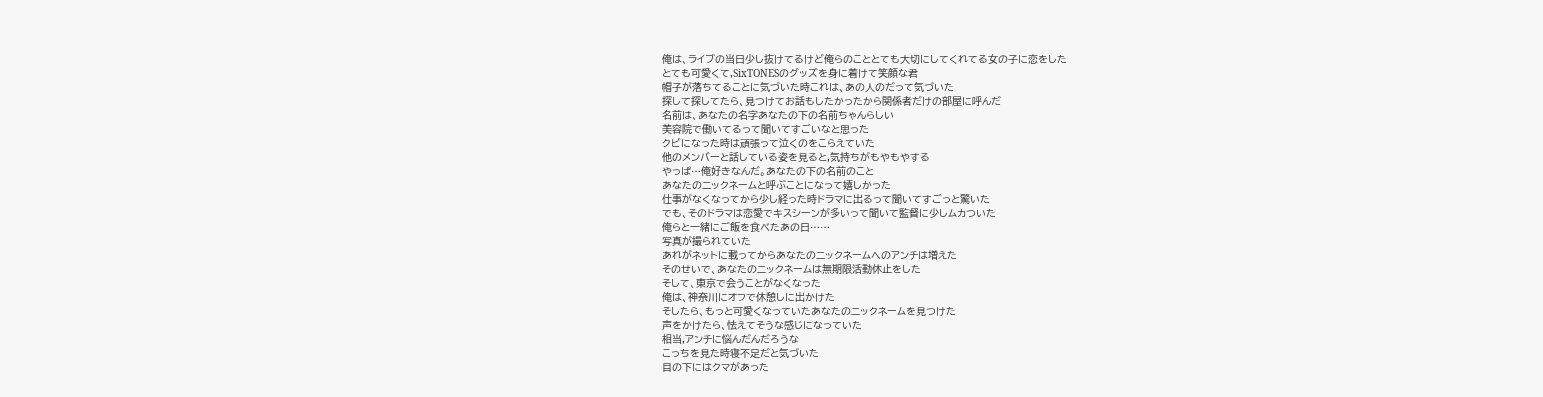俺は、ライブの当日少し抜けてるけど俺らのこととても大切にしてくれてる女の子に恋をした
とても可愛くて,SixTONESのグッズを身に着けて笑顔な君
帽子が落ちてることに気づいた時これは、あの人のだって気づいた
探して探してたら、見つけてお話もしたかったから関係者だけの部屋に呼んだ
名前は、あなたの名字あなたの下の名前ちゃんらしい
美容院で働いてるって聞いてすごいなと思った
クビになった時は頑張って泣くのをこらえていた
他のメンバーと話している姿を見ると,気持ちがもやもやする
やっぱ…俺好きなんだ。あなたの下の名前のこと
あなたのニックネームと呼ぶことになって嬉しかった
仕事がなくなってから少し経った時ドラマに出るって聞いてすごっと驚いた
でも、そのドラマは恋愛でキスシーンが多いって聞いて監督に少しムカついた
俺らと一緒にご飯を食べたあの日……
写真が撮られていた
あれがネットに載ってからあなたのニックネームへのアンチは増えた
そのせいで、あなたのニックネームは無期限活動休止をした
そして、東京で会うことがなくなった
俺は、神奈川にオフで休憩しに出かけた
そしたら、もっと可愛くなっていたあなたのニックネームを見つけた
声をかけたら、怯えてそうな感じになっていた
相当,アンチに悩んだんだろうな
こっちを見た時寝不足だと気づいた
目の下にはクマがあった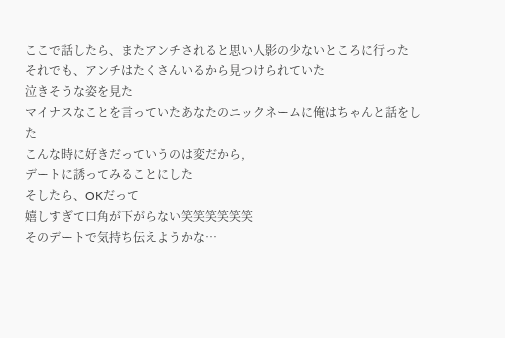ここで話したら、またアンチされると思い人影の少ないところに行った
それでも、アンチはたくさんいるから見つけられていた
泣きそうな姿を見た
マイナスなことを言っていたあなたのニックネームに俺はちゃんと話をした
こんな時に好きだっていうのは変だから,
デートに誘ってみることにした
そしたら、OKだって
嬉しすぎて口角が下がらない笑笑笑笑笑笑
そのデートで気持ち伝えようかな…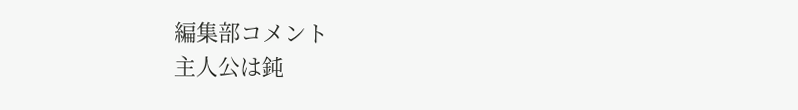編集部コメント
主人公は鈍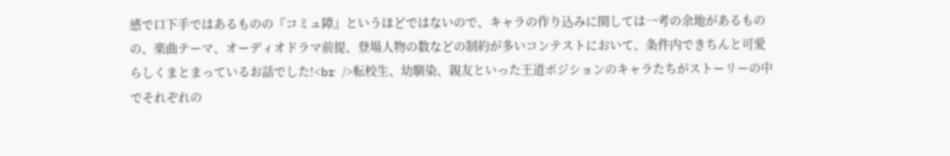感で口下手ではあるものの『コミュ障』というほどではないので、キャラの作り込みに関しては一考の余地があるものの、楽曲テーマ、オーディオドラマ前提、登場人物の数などの制約が多いコンテストにおいて、条件内できちんと可愛らしくまとまっているお話でした!<br />転校生、幼馴染、親友といった王道ポジションのキャラたちがストーリーの中でそれぞれの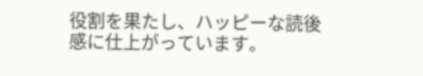役割を果たし、ハッピーな読後感に仕上がっています。